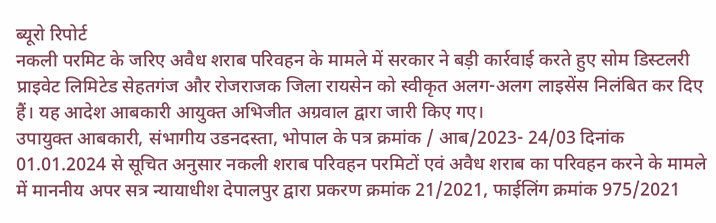ब्यूरो रिपोर्ट
नकली परमिट के जरिए अवैध शराब परिवहन के मामले में सरकार ने बड़ी कार्रवाई करते हुए सोम डिस्टलरी प्राइवेट लिमिटेड सेहतगंज और रोजराजक जिला रायसेन को स्वीकृत अलग-अलग लाइसेंस निलंबित कर दिए हैं। यह आदेश आबकारी आयुक्त अभिजीत अग्रवाल द्वारा जारी किए गए।
उपायुक्त आबकारी, संभागीय उडनदस्ता, भोपाल के पत्र क्रमांक / आब/2023- 24/03 दिनांक 01.01.2024 से सूचित अनुसार नकली शराब परिवहन परमिटों एवं अवैध शराब का परिवहन करने के मामले में माननीय अपर सत्र न्यायाधीश देपालपुर द्वारा प्रकरण क्रमांक 21/2021, फाईलिंग क्रमांक 975/2021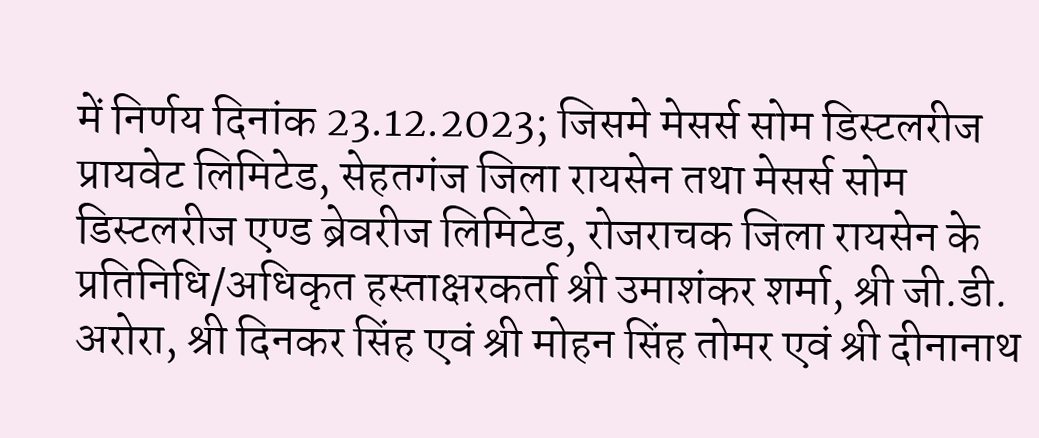में निर्णय दिनांक 23.12.2023; जिसमे मेसर्स सोम डिस्टलरीज प्रायवेट लिमिटेड, सेहतगंज जिला रायसेन तथा मेसर्स सोम डिस्टलरीज एण्ड ब्रेवरीज लिमिटेड, रोजराचक जिला रायसेन के प्रतिनिधि/अधिकृत हस्ताक्षरकर्ता श्री उमाशंकर शर्मा, श्री जी.डी. अरोरा, श्री दिनकर सिंह एवं श्री मोहन सिंह तोमर एवं श्री दीनानाथ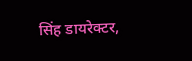सिंह डायरेक्टर,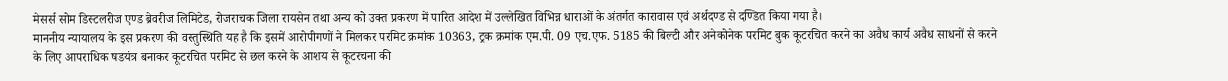मेसर्स सोम डिस्टलरीज एण्ड ब्रेवरीज लिमिटेड, रोजराचक जिला रायसेन तथा अन्य को उक्त प्रकरण में पारित आदेश में उल्लेखित विभिन्न धाराओं के अंतर्गत कारावास एवं अर्थदण्ड से दण्डित किया गया है।
माननीय न्यायालय के इस प्रकरण की वस्तुस्थिति यह है कि इसमें आरोपीगणों ने मिलकर परमिट क्रमांक 10363, ट्रक क्रमांक एम.पी. 09 एच.एफ. 5185 की बिल्टी और अनेकोनेक परमिट बुक कूटरचित करने का अवैध कार्य अवैध साधनों से करने के लिए आपराधिक षडयंत्र बनाकर कूटरचित परमिट से छल करने के आशय से कूटरचना की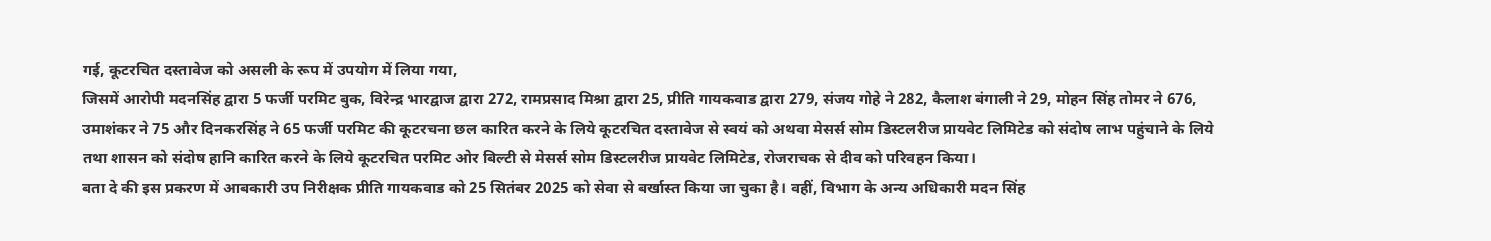गई, कूटरचित दस्तावेज को असली के रूप में उपयोग में लिया गया,
जिसमें आरोपी मदनसिंह द्वारा 5 फर्जी परमिट बुक, विरेन्द्र भारद्वाज द्वारा 272, रामप्रसाद मिश्रा द्वारा 25, प्रीति गायकवाड द्वारा 279, संजय गोहे ने 282, कैलाश बंगाली ने 29, मोहन सिंह तोमर ने 676, उमाशंकर ने 75 और दिनकरसिंह ने 65 फर्जी परमिट की कूटरचना छल कारित करने के लिये कूटरचित दस्तावेज से स्वयं को अथवा मेसर्स सोम डिस्टलरीज प्रायवेट लिमिटेड को संदोष लाभ पहुंचाने के लिये तथा शासन को संदोष हानि कारित करने के लिये कूटरचित परमिट ओर बिल्टी से मेसर्स सोम डिस्टलरीज प्रायवेट लिमिटेड, रोजराचक से दीव को परिवहन किया।
बता दे की इस प्रकरण में आबकारी उप निरीक्षक प्रीति गायकवाड को 25 सितंबर 2025 को सेवा से बर्खास्त किया जा चुका है। वहीं, विभाग के अन्य अधिकारी मदन सिंह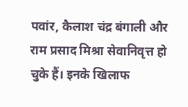पवांर, कैलाश चंद्र बंगाली और राम प्रसाद मिश्रा सेवानिवृत्त हो चुके हैं। इनके खिलाफ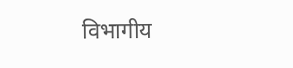विभागीय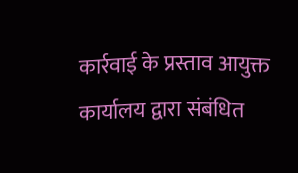कार्रवाई के प्रस्ताव आयुक्त कार्यालय द्वारा संबंधित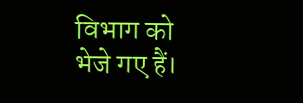विभाग को भेजे गए हैं।